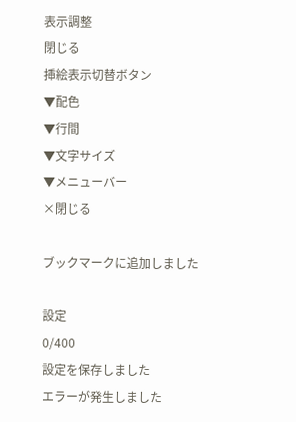表示調整
閉じる
挿絵表示切替ボタン
▼配色
▼行間
▼文字サイズ
▼メニューバー
×閉じる

ブックマークに追加しました

設定
0/400
設定を保存しました
エラーが発生しました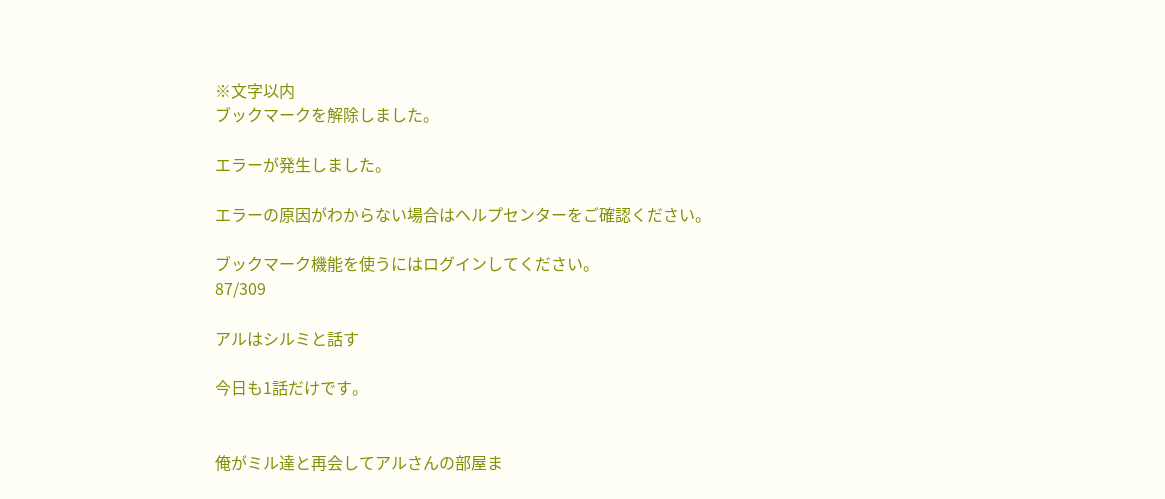※文字以内
ブックマークを解除しました。

エラーが発生しました。

エラーの原因がわからない場合はヘルプセンターをご確認ください。

ブックマーク機能を使うにはログインしてください。
87/309

アルはシルミと話す

今日も1話だけです。


俺がミル達と再会してアルさんの部屋ま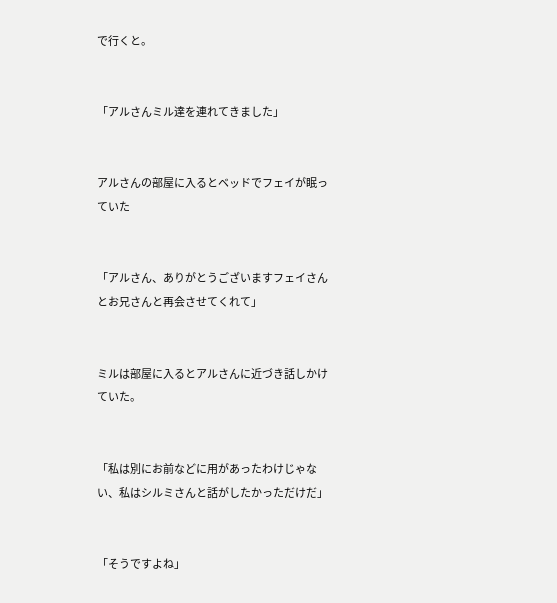で行くと。


「アルさんミル達を連れてきました」


アルさんの部屋に入るとベッドでフェイが眠っていた


「アルさん、ありがとうございますフェイさんとお兄さんと再会させてくれて」


ミルは部屋に入るとアルさんに近づき話しかけていた。


「私は別にお前などに用があったわけじゃない、私はシルミさんと話がしたかっただけだ」


「そうですよね」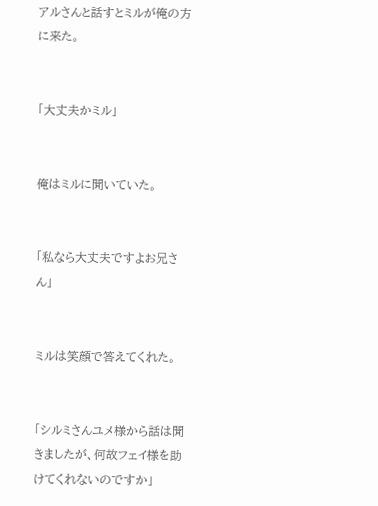アルさんと話すとミルが俺の方に来た。


「大丈夫かミル」


俺はミルに聞いていた。


「私なら大丈夫ですよお兄さん」


ミルは笑顔で答えてくれた。


「シルミさんユメ様から話は聞きましたが、何故フェイ様を助けてくれないのですか」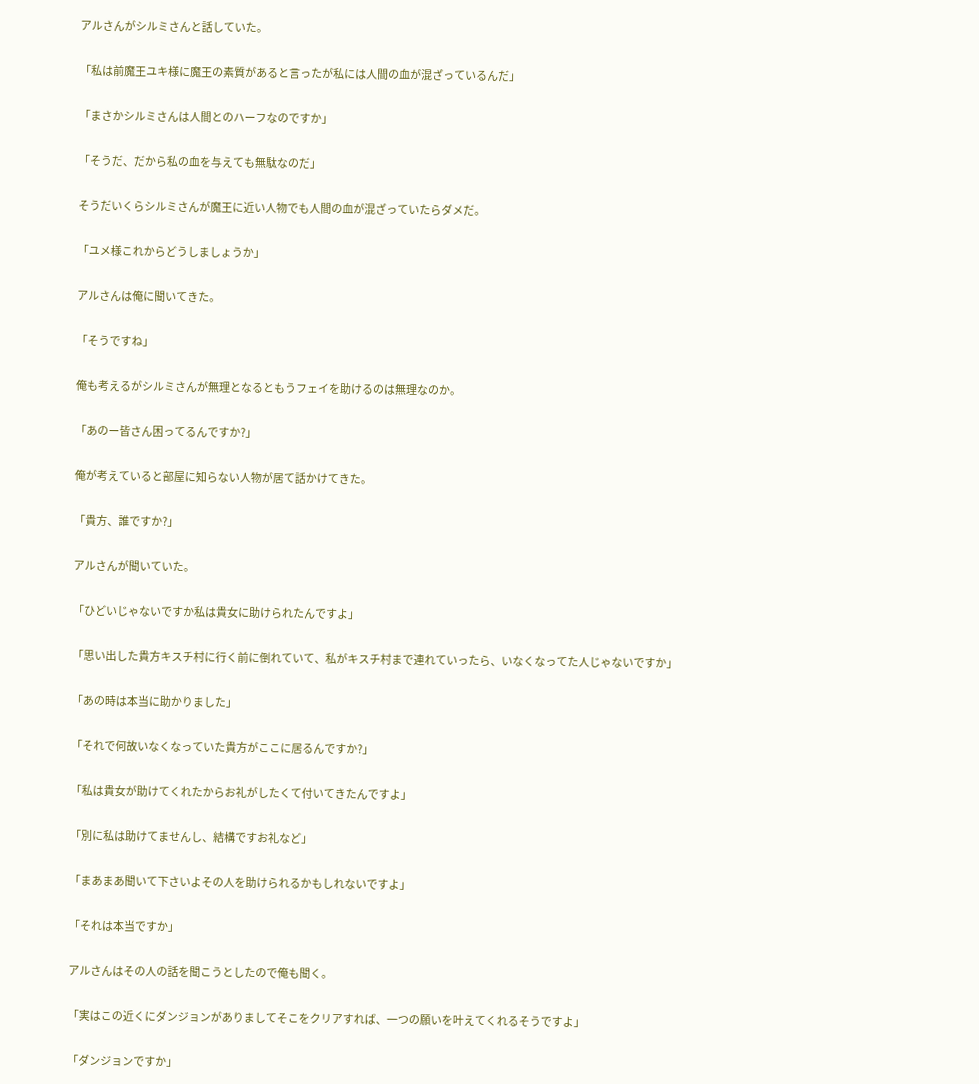アルさんがシルミさんと話していた。


「私は前魔王ユキ様に魔王の素質があると言ったが私には人間の血が混ざっているんだ」


「まさかシルミさんは人間とのハーフなのですか」


「そうだ、だから私の血を与えても無駄なのだ」


そうだいくらシルミさんが魔王に近い人物でも人間の血が混ざっていたらダメだ。


「ユメ様これからどうしましょうか」


アルさんは俺に聞いてきた。


「そうですね」


俺も考えるがシルミさんが無理となるともうフェイを助けるのは無理なのか。


「あのー皆さん困ってるんですか?」


俺が考えていると部屋に知らない人物が居て話かけてきた。


「貴方、誰ですか?」


アルさんが聞いていた。


「ひどいじゃないですか私は貴女に助けられたんですよ」


「思い出した貴方キスチ村に行く前に倒れていて、私がキスチ村まで連れていったら、いなくなってた人じゃないですか」


「あの時は本当に助かりました」


「それで何故いなくなっていた貴方がここに居るんですか?」


「私は貴女が助けてくれたからお礼がしたくて付いてきたんですよ」


「別に私は助けてませんし、結構ですお礼など」


「まあまあ聞いて下さいよその人を助けられるかもしれないですよ」


「それは本当ですか」


アルさんはその人の話を聞こうとしたので俺も聞く。


「実はこの近くにダンジョンがありましてそこをクリアすれば、一つの願いを叶えてくれるそうですよ」


「ダンジョンですか」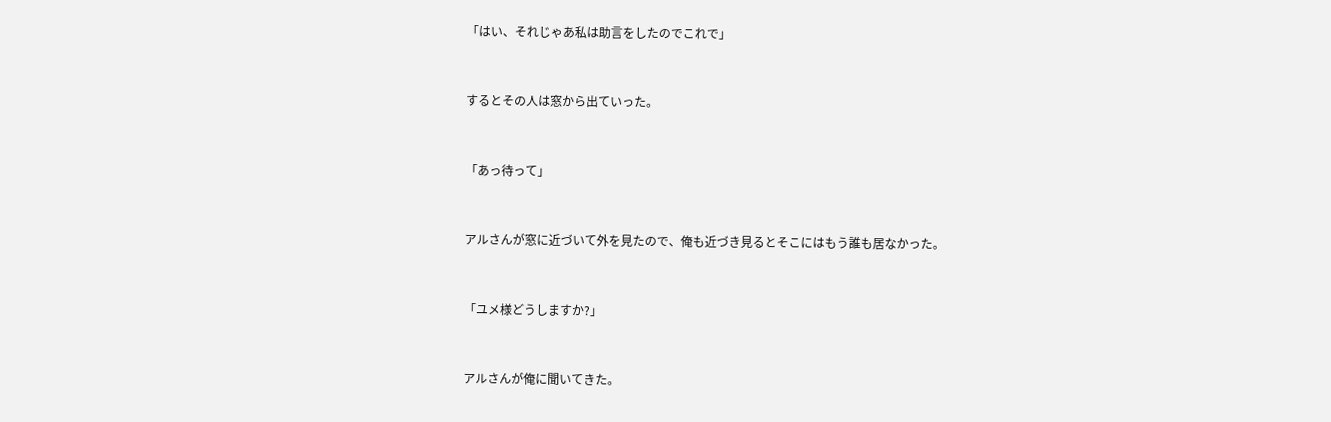「はい、それじゃあ私は助言をしたのでこれで」


するとその人は窓から出ていった。


「あっ待って」


アルさんが窓に近づいて外を見たので、俺も近づき見るとそこにはもう誰も居なかった。


「ユメ様どうしますか?」


アルさんが俺に聞いてきた。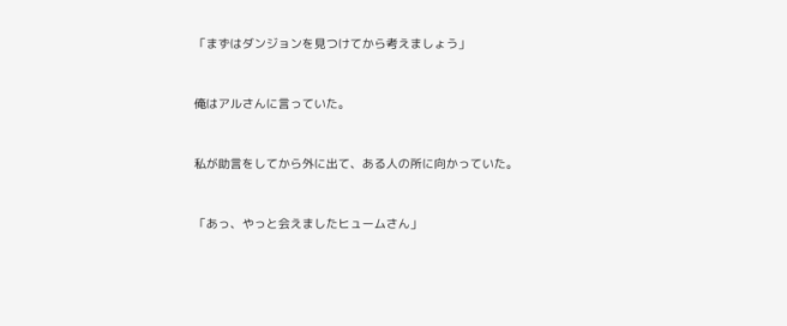「まずはダンジョンを見つけてから考えましょう」


俺はアルさんに言っていた。


私が助言をしてから外に出て、ある人の所に向かっていた。


「あっ、やっと会えましたヒュームさん」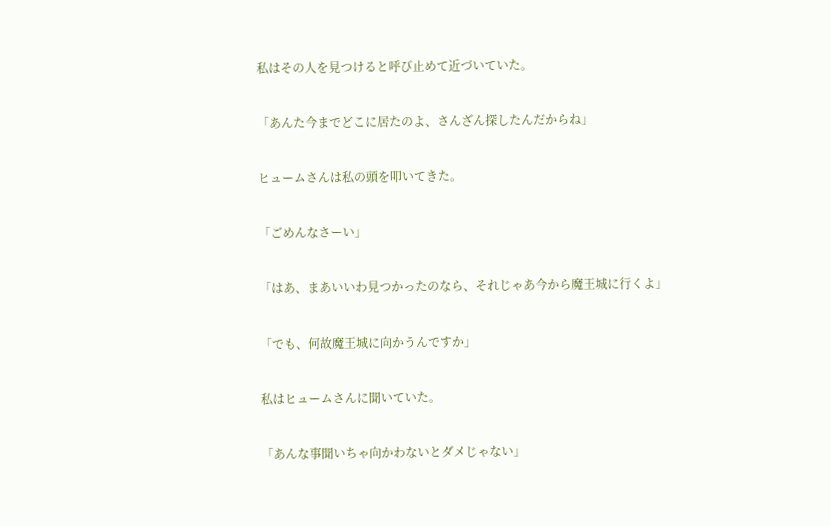私はその人を見つけると呼び止めて近づいていた。


「あんた今までどこに居たのよ、さんざん探したんだからね」


ヒュームさんは私の頭を叩いてきた。


「ごめんなさーい」


「はあ、まあいいわ見つかったのなら、それじゃあ今から魔王城に行くよ」


「でも、何故魔王城に向かうんですか」


私はヒュームさんに聞いていた。


「あんな事聞いちゃ向かわないとダメじゃない」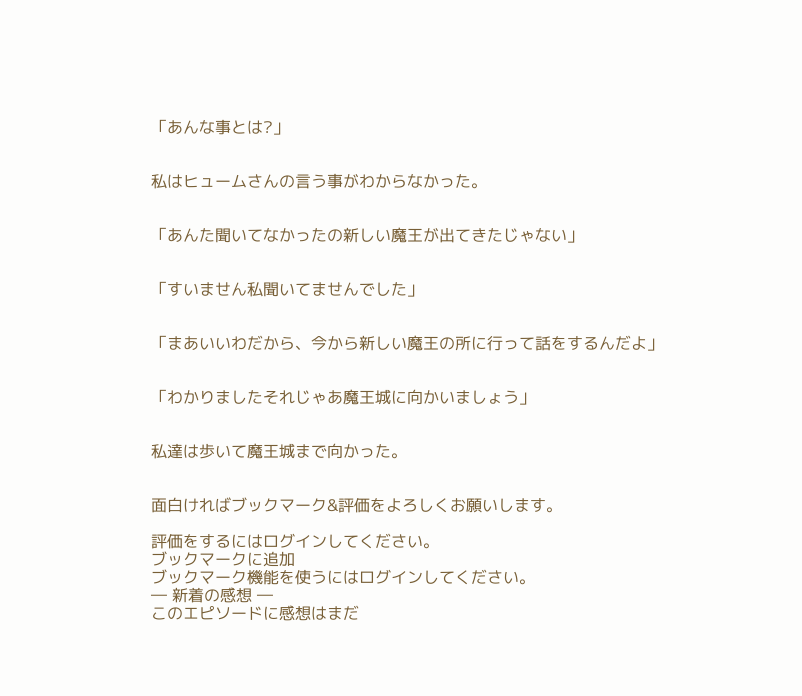「あんな事とは?」


私はヒュームさんの言う事がわからなかった。


「あんた聞いてなかったの新しい魔王が出てきたじゃない」


「すいません私聞いてませんでした」


「まあいいわだから、今から新しい魔王の所に行って話をするんだよ」


「わかりましたそれじゃあ魔王城に向かいましょう」


私達は歩いて魔王城まで向かった。


面白ければブックマーク&評価をよろしくお願いします。

評価をするにはログインしてください。
ブックマークに追加
ブックマーク機能を使うにはログインしてください。
― 新着の感想 ―
このエピソードに感想はまだ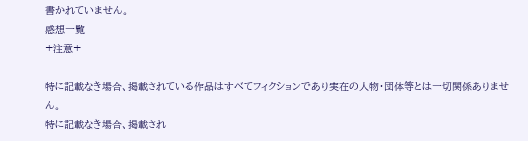書かれていません。
感想一覧
+注意+

特に記載なき場合、掲載されている作品はすべてフィクションであり実在の人物・団体等とは一切関係ありません。
特に記載なき場合、掲載され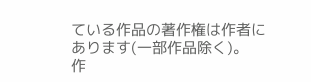ている作品の著作権は作者にあります(一部作品除く)。
作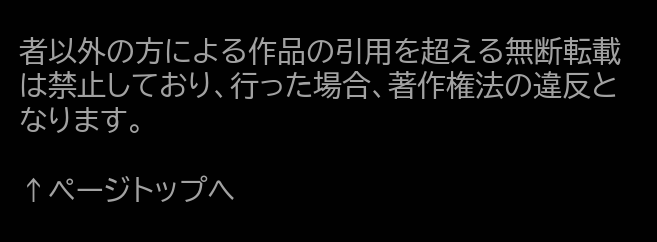者以外の方による作品の引用を超える無断転載は禁止しており、行った場合、著作権法の違反となります。

↑ページトップへ